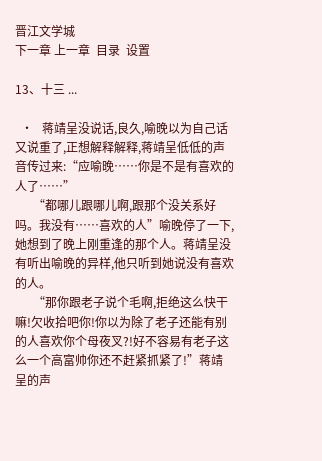晋江文学城
下一章 上一章  目录  设置

13、十三 ...

  •   蒋靖呈没说话,良久,喻晚以为自己话又说重了,正想解释解释,蒋靖呈低低的声音传过来:“应喻晚……你是不是有喜欢的人了……”
      “都哪儿跟哪儿啊,跟那个没关系好吗。我没有……喜欢的人”喻晚停了一下,她想到了晚上刚重逢的那个人。蒋靖呈没有听出喻晚的异样,他只听到她说没有喜欢的人。
      “那你跟老子说个毛啊,拒绝这么快干嘛!欠收拾吧你!你以为除了老子还能有别的人喜欢你个母夜叉?!好不容易有老子这么一个高富帅你还不赶紧抓紧了!”蒋靖呈的声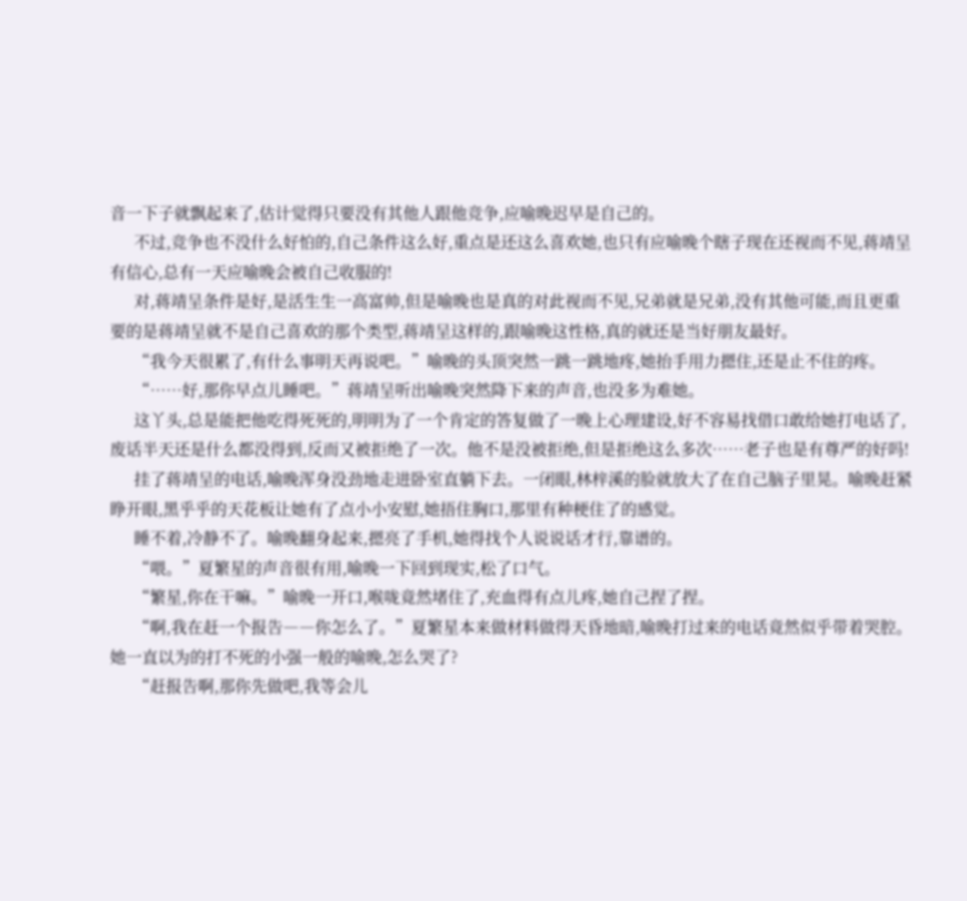音一下子就飘起来了,估计觉得只要没有其他人跟他竞争,应喻晚迟早是自己的。
      不过,竞争也不没什么好怕的,自己条件这么好,重点是还这么喜欢她,也只有应喻晚个瞎子现在还视而不见,蒋靖呈有信心,总有一天应喻晚会被自己收服的!
      对,蒋靖呈条件是好,是活生生一高富帅,但是喻晚也是真的对此视而不见,兄弟就是兄弟,没有其他可能,而且更重要的是蒋靖呈就不是自己喜欢的那个类型,蒋靖呈这样的,跟喻晚这性格,真的就还是当好朋友最好。
      “我今天很累了,有什么事明天再说吧。”喻晚的头顶突然一跳一跳地疼,她抬手用力摁住,还是止不住的疼。
      “……好,那你早点儿睡吧。”蒋靖呈听出喻晚突然降下来的声音,也没多为难她。
      这丫头,总是能把他吃得死死的,明明为了一个肯定的答复做了一晚上心理建设,好不容易找借口敢给她打电话了,废话半天还是什么都没得到,反而又被拒绝了一次。他不是没被拒绝,但是拒绝这么多次……老子也是有尊严的好吗!
      挂了蒋靖呈的电话,喻晚浑身没劲地走进卧室直躺下去。一闭眼,林梓溪的脸就放大了在自己脑子里晃。喻晚赶紧睁开眼,黑乎乎的天花板让她有了点小小安慰,她捂住胸口,那里有种梗住了的感觉。
      睡不着,冷静不了。喻晚翻身起来,摁亮了手机,她得找个人说说话才行,靠谱的。
      “喂。”夏繁星的声音很有用,喻晚一下回到现实,松了口气。
      “繁星,你在干嘛。”喻晚一开口,喉咙竟然堵住了,充血得有点儿疼,她自己捏了捏。
      “啊,我在赶一个报告――你怎么了。”夏繁星本来做材料做得天昏地暗,喻晚打过来的电话竟然似乎带着哭腔。她一直以为的打不死的小强一般的喻晚,怎么哭了?
      “赶报告啊,那你先做吧,我等会儿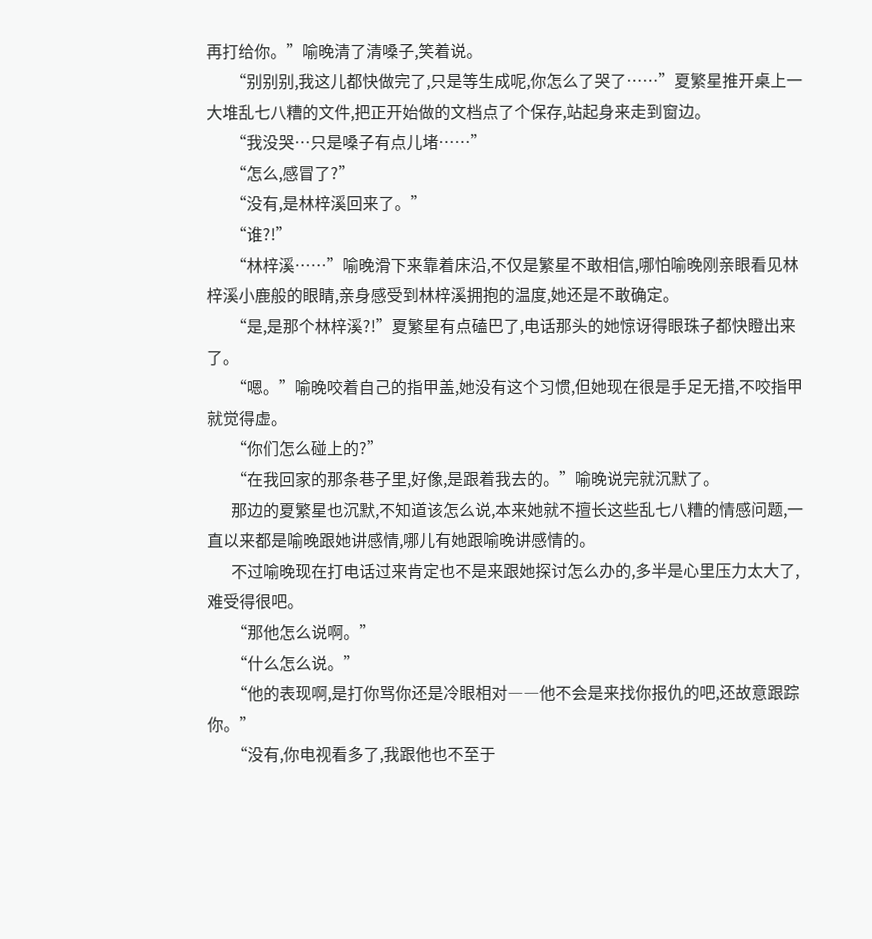再打给你。”喻晚清了清嗓子,笑着说。
      “别别别,我这儿都快做完了,只是等生成呢,你怎么了哭了……”夏繁星推开桌上一大堆乱七八糟的文件,把正开始做的文档点了个保存,站起身来走到窗边。
      “我没哭…只是嗓子有点儿堵……”
      “怎么,感冒了?”
      “没有,是林梓溪回来了。”
      “谁?!”
      “林梓溪……”喻晚滑下来靠着床沿,不仅是繁星不敢相信,哪怕喻晚刚亲眼看见林梓溪小鹿般的眼睛,亲身感受到林梓溪拥抱的温度,她还是不敢确定。
      “是,是那个林梓溪?!”夏繁星有点磕巴了,电话那头的她惊讶得眼珠子都快瞪出来了。
      “嗯。”喻晚咬着自己的指甲盖,她没有这个习惯,但她现在很是手足无措,不咬指甲就觉得虚。
      “你们怎么碰上的?”
      “在我回家的那条巷子里,好像,是跟着我去的。”喻晚说完就沉默了。
      那边的夏繁星也沉默,不知道该怎么说,本来她就不擅长这些乱七八糟的情感问题,一直以来都是喻晚跟她讲感情,哪儿有她跟喻晚讲感情的。
      不过喻晚现在打电话过来肯定也不是来跟她探讨怎么办的,多半是心里压力太大了,难受得很吧。
      “那他怎么说啊。”
      “什么怎么说。”
      “他的表现啊,是打你骂你还是冷眼相对――他不会是来找你报仇的吧,还故意跟踪你。”
      “没有,你电视看多了,我跟他也不至于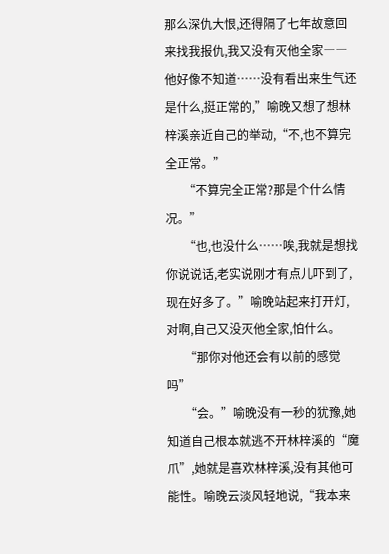那么深仇大恨,还得隔了七年故意回来找我报仇,我又没有灭他全家――他好像不知道……没有看出来生气还是什么,挺正常的,”喻晚又想了想林梓溪亲近自己的举动,“不,也不算完全正常。”
      “不算完全正常?那是个什么情况。”
      “也,也没什么……唉,我就是想找你说说话,老实说刚才有点儿吓到了,现在好多了。”喻晚站起来打开灯,对啊,自己又没灭他全家,怕什么。
      “那你对他还会有以前的感觉吗”
      “会。”喻晚没有一秒的犹豫,她知道自己根本就逃不开林梓溪的“魔爪”,她就是喜欢林梓溪,没有其他可能性。喻晚云淡风轻地说,“我本来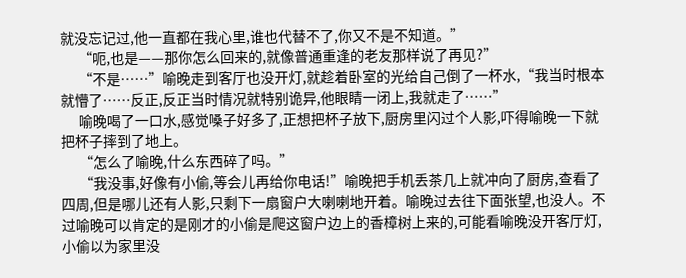就没忘记过,他一直都在我心里,谁也代替不了,你又不是不知道。”
      “呃,也是——那你怎么回来的,就像普通重逢的老友那样说了再见?”
      “不是……”喻晚走到客厅也没开灯,就趁着卧室的光给自己倒了一杯水,“我当时根本就懵了……反正,反正当时情况就特别诡异,他眼睛一闭上,我就走了……”
      喻晚喝了一口水,感觉嗓子好多了,正想把杯子放下,厨房里闪过个人影,吓得喻晚一下就把杯子摔到了地上。
      “怎么了喻晚,什么东西碎了吗。”
      “我没事,好像有小偷,等会儿再给你电话!”喻晚把手机丢茶几上就冲向了厨房,查看了四周,但是哪儿还有人影,只剩下一扇窗户大喇喇地开着。喻晚过去往下面张望,也没人。不过喻晚可以肯定的是刚才的小偷是爬这窗户边上的香樟树上来的,可能看喻晚没开客厅灯,小偷以为家里没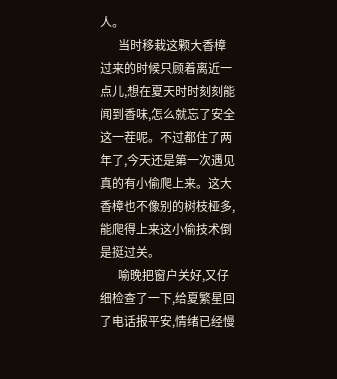人。
      当时移栽这颗大香樟过来的时候只顾着离近一点儿,想在夏天时时刻刻能闻到香味,怎么就忘了安全这一茬呢。不过都住了两年了,今天还是第一次遇见真的有小偷爬上来。这大香樟也不像别的树枝桠多,能爬得上来这小偷技术倒是挺过关。
      喻晚把窗户关好,又仔细检查了一下,给夏繁星回了电话报平安,情绪已经慢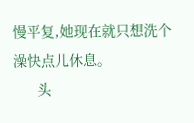慢平复,她现在就只想洗个澡快点儿休息。
      头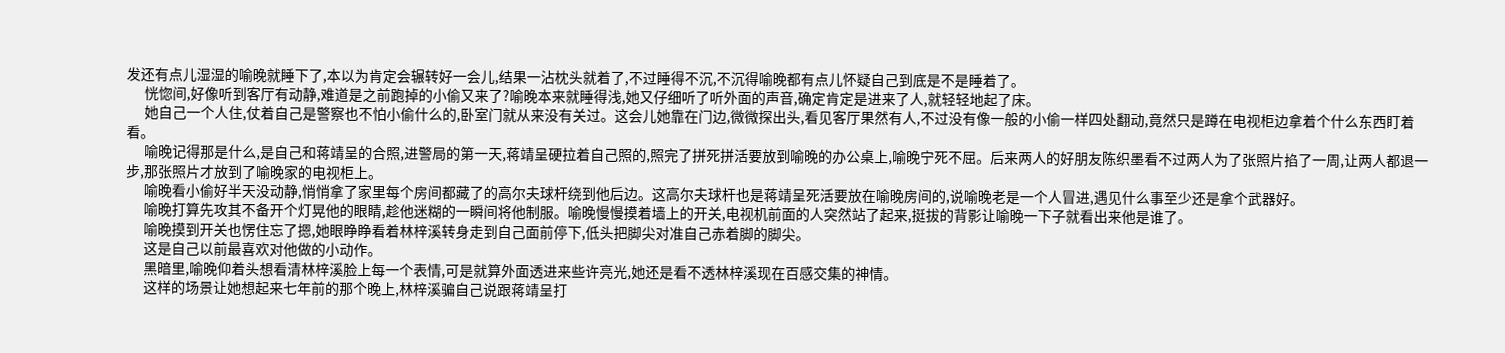发还有点儿湿湿的喻晚就睡下了,本以为肯定会辗转好一会儿,结果一沾枕头就着了,不过睡得不沉,不沉得喻晚都有点儿怀疑自己到底是不是睡着了。
      恍惚间,好像听到客厅有动静,难道是之前跑掉的小偷又来了?喻晚本来就睡得浅,她又仔细听了听外面的声音,确定肯定是进来了人,就轻轻地起了床。
      她自己一个人住,仗着自己是警察也不怕小偷什么的,卧室门就从来没有关过。这会儿她靠在门边,微微探出头,看见客厅果然有人,不过没有像一般的小偷一样四处翻动,竟然只是蹲在电视柜边拿着个什么东西盯着看。
      喻晚记得那是什么,是自己和蒋靖呈的合照,进警局的第一天,蒋靖呈硬拉着自己照的,照完了拼死拼活要放到喻晚的办公桌上,喻晚宁死不屈。后来两人的好朋友陈织墨看不过两人为了张照片掐了一周,让两人都退一步,那张照片才放到了喻晚家的电视柜上。
      喻晚看小偷好半天没动静,悄悄拿了家里每个房间都藏了的高尔夫球杆绕到他后边。这高尔夫球杆也是蒋靖呈死活要放在喻晚房间的,说喻晚老是一个人冒进,遇见什么事至少还是拿个武器好。
      喻晚打算先攻其不备开个灯晃他的眼睛,趁他迷糊的一瞬间将他制服。喻晚慢慢摸着墙上的开关,电视机前面的人突然站了起来,挺拔的背影让喻晚一下子就看出来他是谁了。
      喻晚摸到开关也愣住忘了摁,她眼睁睁看着林梓溪转身走到自己面前停下,低头把脚尖对准自己赤着脚的脚尖。
      这是自己以前最喜欢对他做的小动作。
      黑暗里,喻晚仰着头想看清林梓溪脸上每一个表情,可是就算外面透进来些许亮光,她还是看不透林梓溪现在百感交集的神情。
      这样的场景让她想起来七年前的那个晚上,林梓溪骗自己说跟蒋靖呈打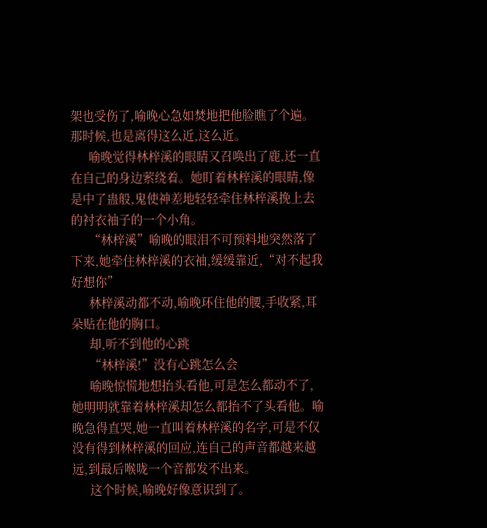架也受伤了,喻晚心急如焚地把他脸瞧了个遍。那时候,也是离得这么近,这么近。
      喻晚觉得林梓溪的眼睛又召唤出了鹿,还一直在自己的身边萦绕着。她盯着林梓溪的眼睛,像是中了蛊般,鬼使神差地轻轻牵住林梓溪挽上去的衬衣袖子的一个小角。
      “林梓溪”喻晚的眼泪不可预料地突然落了下来,她牵住林梓溪的衣袖,缓缓靠近,“对不起我好想你”
      林梓溪动都不动,喻晚环住他的腰,手收紧,耳朵贴在他的胸口。
      却,听不到他的心跳
      “林梓溪!”没有心跳怎么会
      喻晚惊慌地想抬头看他,可是怎么都动不了,她明明就靠着林梓溪却怎么都抬不了头看他。喻晚急得直哭,她一直叫着林梓溪的名字,可是不仅没有得到林梓溪的回应,连自己的声音都越来越远,到最后喉咙一个音都发不出来。
      这个时候,喻晚好像意识到了。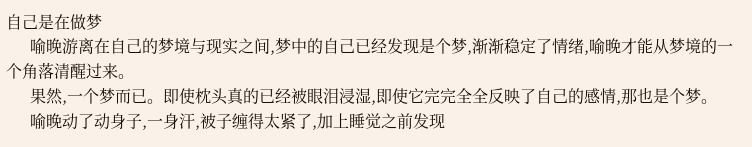自己是在做梦
      喻晚游离在自己的梦境与现实之间,梦中的自己已经发现是个梦,渐渐稳定了情绪,喻晚才能从梦境的一个角落清醒过来。
      果然,一个梦而已。即使枕头真的已经被眼泪浸湿,即使它完完全全反映了自己的感情,那也是个梦。
      喻晚动了动身子,一身汗,被子缠得太紧了,加上睡觉之前发现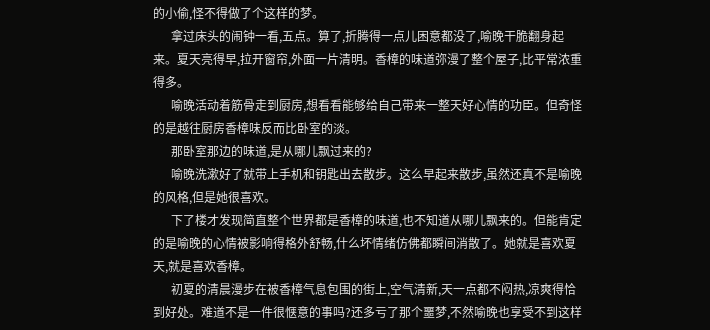的小偷,怪不得做了个这样的梦。
      拿过床头的闹钟一看,五点。算了,折腾得一点儿困意都没了,喻晚干脆翻身起来。夏天亮得早,拉开窗帘,外面一片清明。香樟的味道弥漫了整个屋子,比平常浓重得多。
      喻晚活动着筋骨走到厨房,想看看能够给自己带来一整天好心情的功臣。但奇怪的是越往厨房香樟味反而比卧室的淡。
      那卧室那边的味道,是从哪儿飘过来的?
      喻晚洗漱好了就带上手机和钥匙出去散步。这么早起来散步,虽然还真不是喻晚的风格,但是她很喜欢。
      下了楼才发现简直整个世界都是香樟的味道,也不知道从哪儿飘来的。但能肯定的是喻晚的心情被影响得格外舒畅,什么坏情绪仿佛都瞬间消散了。她就是喜欢夏天,就是喜欢香樟。
      初夏的清晨漫步在被香樟气息包围的街上,空气清新,天一点都不闷热,凉爽得恰到好处。难道不是一件很惬意的事吗?还多亏了那个噩梦,不然喻晚也享受不到这样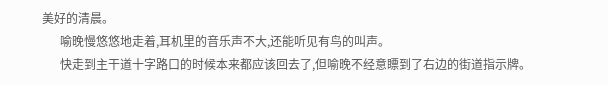美好的清晨。
      喻晚慢悠悠地走着,耳机里的音乐声不大,还能听见有鸟的叫声。
      快走到主干道十字路口的时候本来都应该回去了,但喻晚不经意瞟到了右边的街道指示牌。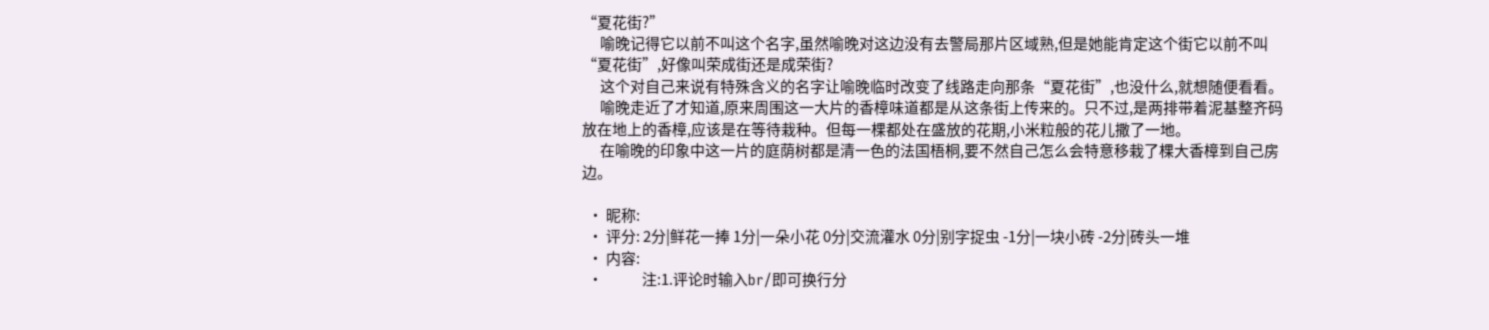“夏花街?”
      喻晚记得它以前不叫这个名字,虽然喻晚对这边没有去警局那片区域熟,但是她能肯定这个街它以前不叫“夏花街”,好像叫荣成街还是成荣街?
      这个对自己来说有特殊含义的名字让喻晚临时改变了线路走向那条“夏花街”,也没什么,就想随便看看。
      喻晚走近了才知道,原来周围这一大片的香樟味道都是从这条街上传来的。只不过,是两排带着泥基整齐码放在地上的香樟,应该是在等待栽种。但每一棵都处在盛放的花期,小米粒般的花儿撒了一地。
      在喻晚的印象中这一片的庭荫树都是清一色的法国梧桐,要不然自己怎么会特意移栽了棵大香樟到自己房边。

  • 昵称:
  • 评分: 2分|鲜花一捧 1分|一朵小花 0分|交流灌水 0分|别字捉虫 -1分|一块小砖 -2分|砖头一堆
  • 内容:
  •             注:1.评论时输入br/即可换行分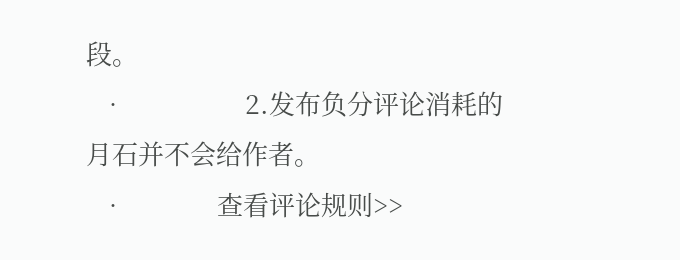段。
  •                 2.发布负分评论消耗的月石并不会给作者。
  •             查看评论规则>>